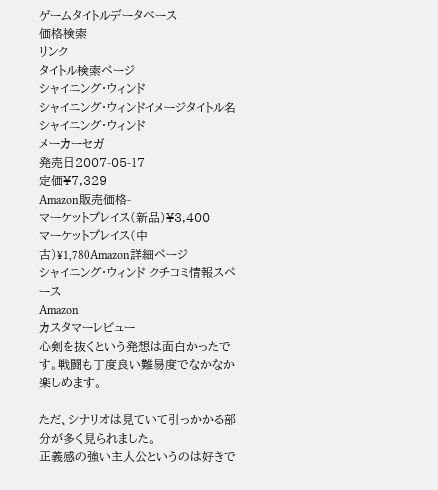ゲームタイトルデータベース
価格検索
リンク
タイトル検索ページ
シャイニング・ウィンド
シャイニング・ウィンドイメージタイトル名シャイニング・ウィンド
メーカーセガ
発売日2007-05-17
定価¥7,329
Amazon販売価格-
マーケットプレイス(新品)¥3,400
マーケットプレイス(中古)¥1,780Amazon詳細ページ
シャイニング・ウィンド クチコミ情報スペース
Amazon
カスタマーレビュー
心剣を抜くという発想は面白かったです。戦闘も丁度良い難易度でなかなか楽しめます。

ただ、シナリオは見ていて引っかかる部分が多く見られました。
正義感の強い主人公というのは好きで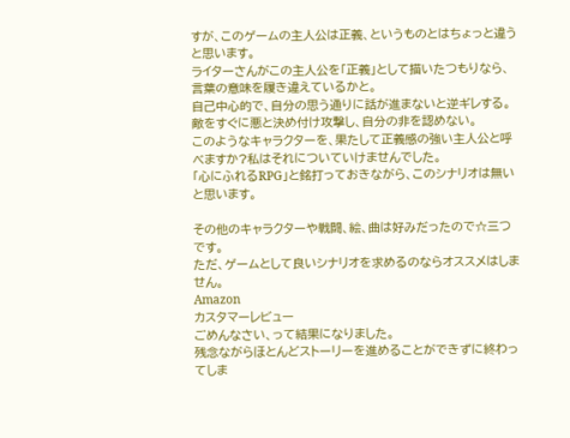すが、このゲームの主人公は正義、というものとはちょっと違うと思います。
ライターさんがこの主人公を「正義」として描いたつもりなら、言葉の意味を履き違えているかと。
自己中心的で、自分の思う通りに話が進まないと逆ギレする。
敵をすぐに悪と決め付け攻撃し、自分の非を認めない。
このようなキャラクターを、果たして正義感の強い主人公と呼べますか?私はそれについていけませんでした。
「心にふれるRPG」と銘打っておきながら、このシナリオは無いと思います。

その他のキャラクターや戦闘、絵、曲は好みだったので☆三つです。
ただ、ゲームとして良いシナリオを求めるのならオススメはしません。
Amazon
カスタマーレビュー
ごめんなさい、って結果になりました。
残念ながらほとんどストーリーを進めることができずに終わってしま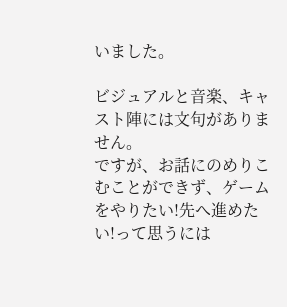いました。

ビジュアルと音楽、キャスト陣には文句がありません。
ですが、お話にのめりこむことができず、ゲームをやりたい!先へ進めたい!って思うには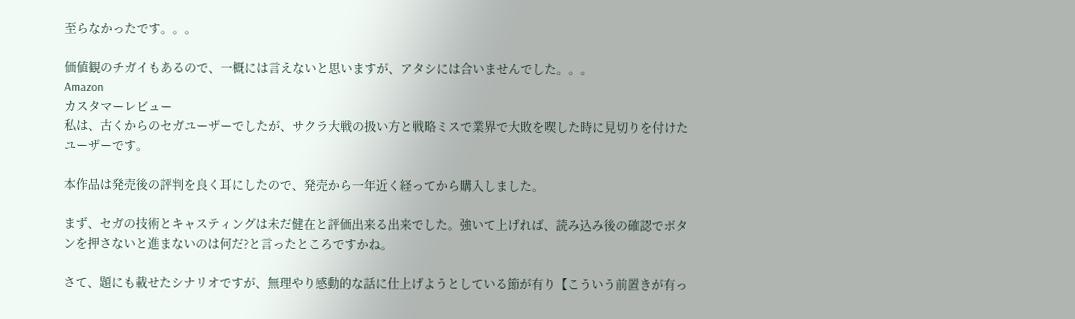至らなかったです。。。

価値観のチガイもあるので、一概には言えないと思いますが、アタシには合いませんでした。。。
Amazon
カスタマーレビュー
私は、古くからのセガユーザーでしたが、サクラ大戦の扱い方と戦略ミスで業界で大敗を喫した時に見切りを付けたユーザーです。

本作品は発売後の評判を良く耳にしたので、発売から一年近く経ってから購入しました。

まず、セガの技術とキャスティングは未だ健在と評価出来る出来でした。強いて上げれば、読み込み後の確認でボタンを押さないと進まないのは何だ?と言ったところですかね。

さて、題にも載せたシナリオですが、無理やり感動的な話に仕上げようとしている節が有り【こういう前置きが有っ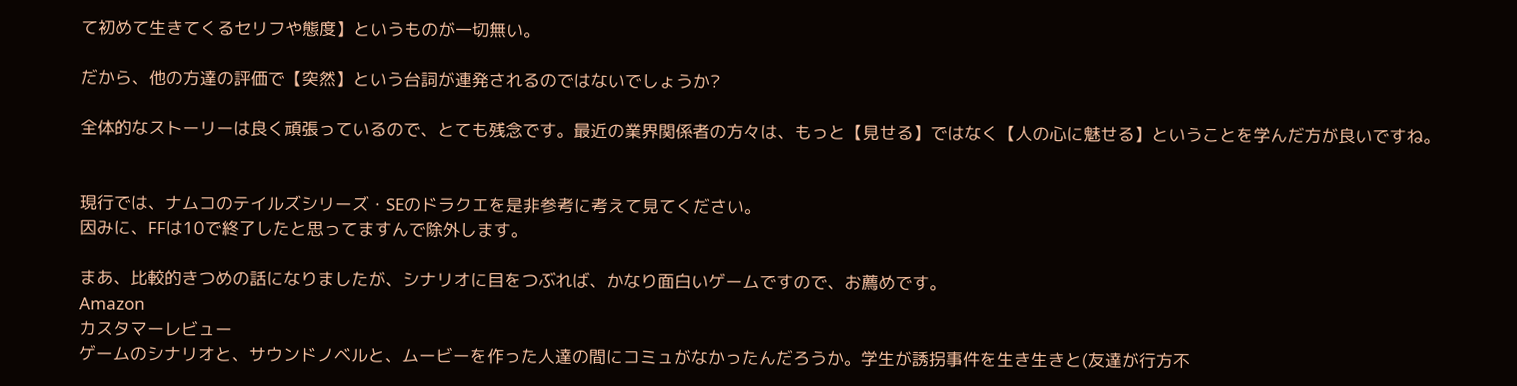て初めて生きてくるセリフや態度】というものが一切無い。

だから、他の方達の評価で【突然】という台詞が連発されるのではないでしょうか?

全体的なストーリーは良く頑張っているので、とても残念です。最近の業界関係者の方々は、もっと【見せる】ではなく【人の心に魅せる】ということを学んだ方が良いですね。


現行では、ナムコのテイルズシリーズ・SEのドラクエを是非参考に考えて見てください。
因みに、FFは10で終了したと思ってますんで除外します。

まあ、比較的きつめの話になりましたが、シナリオに目をつぶれば、かなり面白いゲームですので、お薦めです。
Amazon
カスタマーレビュー
ゲームのシナリオと、サウンドノベルと、ムービーを作った人達の間にコミュがなかったんだろうか。学生が誘拐事件を生き生きと(友達が行方不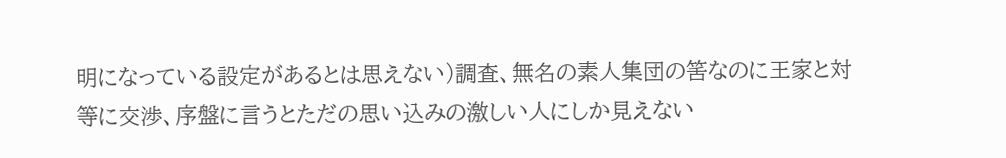明になっている設定があるとは思えない)調査、無名の素人集団の筈なのに王家と対等に交渉、序盤に言うとただの思い込みの激しい人にしか見えない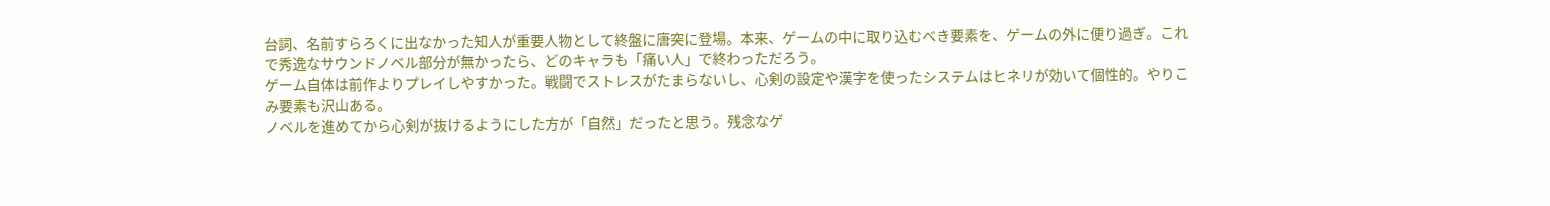台詞、名前すらろくに出なかった知人が重要人物として終盤に唐突に登場。本来、ゲームの中に取り込むべき要素を、ゲームの外に便り過ぎ。これで秀逸なサウンドノベル部分が無かったら、どのキャラも「痛い人」で終わっただろう。
ゲーム自体は前作よりプレイしやすかった。戦闘でストレスがたまらないし、心剣の設定や漢字を使ったシステムはヒネリが効いて個性的。やりこみ要素も沢山ある。
ノベルを進めてから心剣が抜けるようにした方が「自然」だったと思う。残念なゲ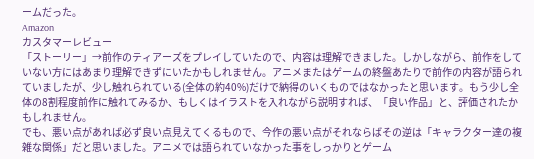ームだった。
Amazon
カスタマーレビュー
「ストーリー」→前作のティアーズをプレイしていたので、内容は理解できました。しかしながら、前作をしていない方にはあまり理解できずにいたかもしれません。アニメまたはゲームの終盤あたりで前作の内容が語られていましたが、少し触れられている(全体の約40%)だけで納得のいくものではなかったと思います。もう少し全体の8割程度前作に触れてみるか、もしくはイラストを入れながら説明すれば、「良い作品」と、評価されたかもしれません。
でも、悪い点があれば必ず良い点見えてくるもので、今作の悪い点がそれならばその逆は「キャラクター達の複雑な関係」だと思いました。アニメでは語られていなかった事をしっかりとゲーム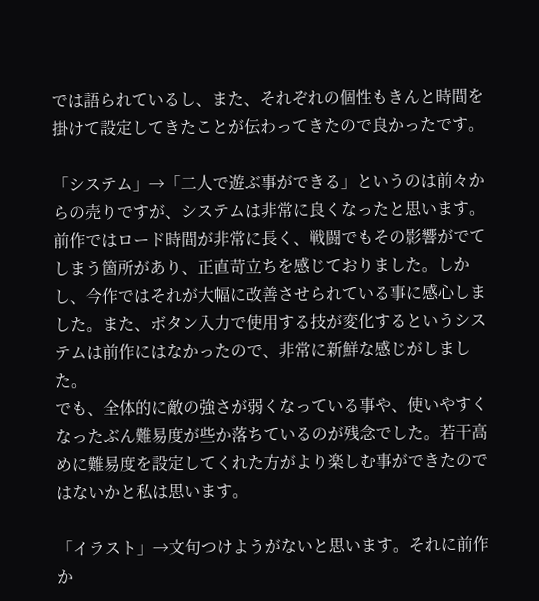では語られているし、また、それぞれの個性もきんと時間を掛けて設定してきたことが伝わってきたので良かったです。

「システム」→「二人で遊ぶ事ができる」というのは前々からの売りですが、システムは非常に良くなったと思います。前作ではロード時間が非常に長く、戦闘でもその影響がでてしまう箇所があり、正直苛立ちを感じておりました。しかし、今作ではそれが大幅に改善させられている事に感心しました。また、ボタン入力で使用する技が変化するというシステムは前作にはなかったので、非常に新鮮な感じがしました。
でも、全体的に敵の強さが弱くなっている事や、使いやすくなったぶん難易度が些か落ちているのが残念でした。若干高めに難易度を設定してくれた方がより楽しむ事ができたのではないかと私は思います。

「イラスト」→文句つけようがないと思います。それに前作か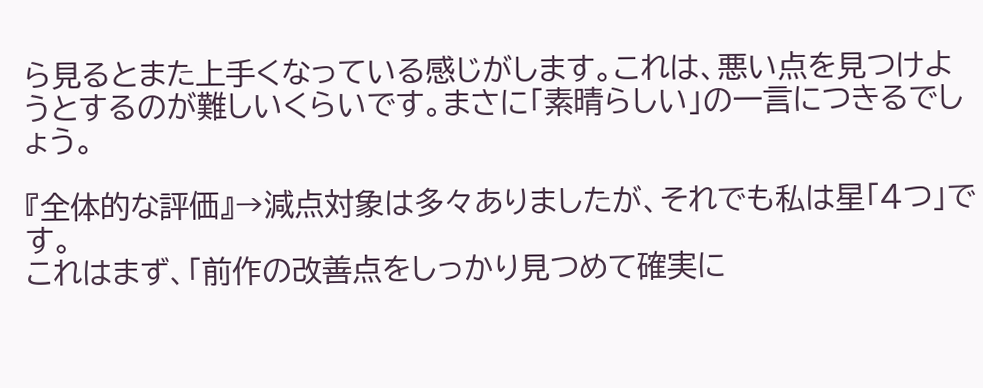ら見るとまた上手くなっている感じがします。これは、悪い点を見つけようとするのが難しいくらいです。まさに「素晴らしい」の一言につきるでしょう。

『全体的な評価』→減点対象は多々ありましたが、それでも私は星「4つ」です。
これはまず、「前作の改善点をしっかり見つめて確実に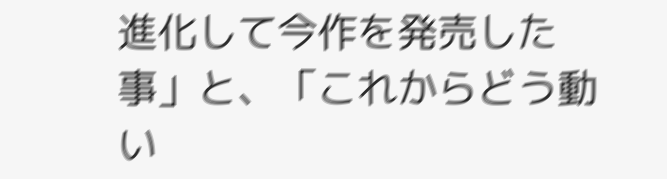進化して今作を発売した事」と、「これからどう動い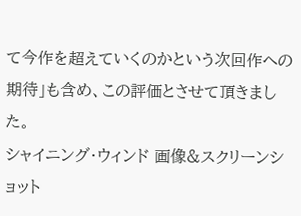て今作を超えていくのかという次回作への期待」も含め、この評価とさせて頂きました。
シャイニング・ウィンド 画像&スクリーンショット